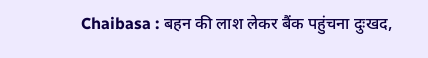Chaibasa : बहन की लाश लेकर बैंक पहुंचना दुःखद,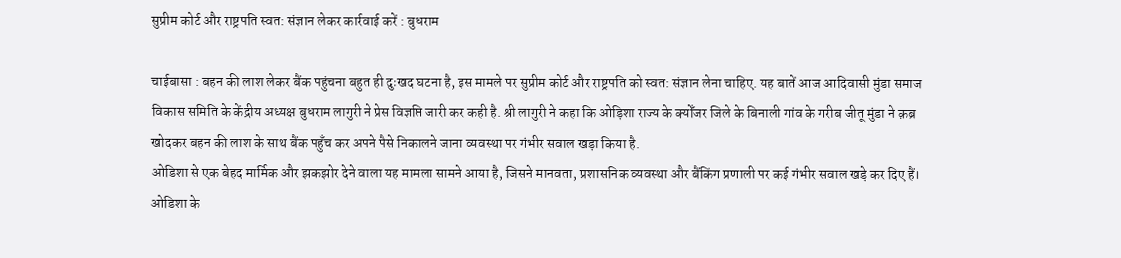सुप्रीम कोर्ट और राष्ट्रपति स्वत: संज्ञान लेकर कार्रवाई करें : बुधराम

चाईबासा : बहन की लाश लेकर बैंक पहुंचना बहुत ही दुःखद घटना है, इस मामले पर सुप्रीम कोर्ट और राष्ट्रपति को स्वत: संज्ञान लेना चाहिए. यह बातें आज आदिवासी मुंडा समाज विकास समिति के केंद्रीय अध्यक्ष बुधराम लागुरी ने प्रेस विज्ञप्ति जारी कर कही है. श्री लागुरी ने कहा कि ओड़िशा राज्य के क्योँजर जिले के बिनाली गांव के गरीब जीतू मुंडा ने क़ब्र खोदकर बहन की लाश के साथ बैंक पहुँच कर अपने पैसे निकालने जाना व्यवस्था पर गंभीर सवाल खड़ा किया है.
ओडिशा से एक बेहद मार्मिक और झकझोर देने वाला यह मामला सामने आया है, जिसने मानवता, प्रशासनिक व्यवस्था और बैंकिंग प्रणाली पर कई गंभीर सवाल खड़े कर दिए हैं। ओडिशा के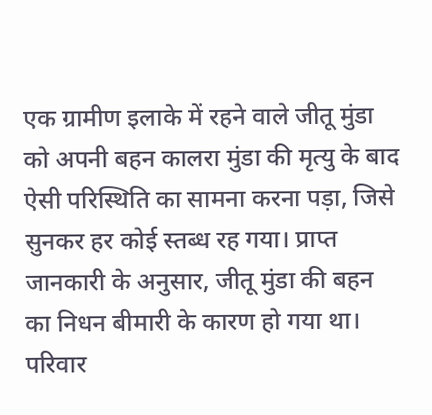एक ग्रामीण इलाके में रहने वाले जीतू मुंडा को अपनी बहन कालरा मुंडा की मृत्यु के बाद ऐसी परिस्थिति का सामना करना पड़ा, जिसे सुनकर हर कोई स्तब्ध रह गया। प्राप्त जानकारी के अनुसार, जीतू मुंडा की बहन का निधन बीमारी के कारण हो गया था। परिवार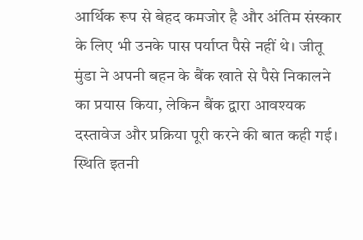आर्थिक रूप से बेहद कमजोर है और अंतिम संस्कार के लिए भी उनके पास पर्याप्त पैसे नहीं थे। जीतू मुंडा ने अपनी बहन के बैंक खाते से पैसे निकालने का प्रयास किया, लेकिन बैंक द्वारा आवश्यक दस्तावेज और प्रक्रिया पूरी करने की बात कही गई। स्थिति इतनी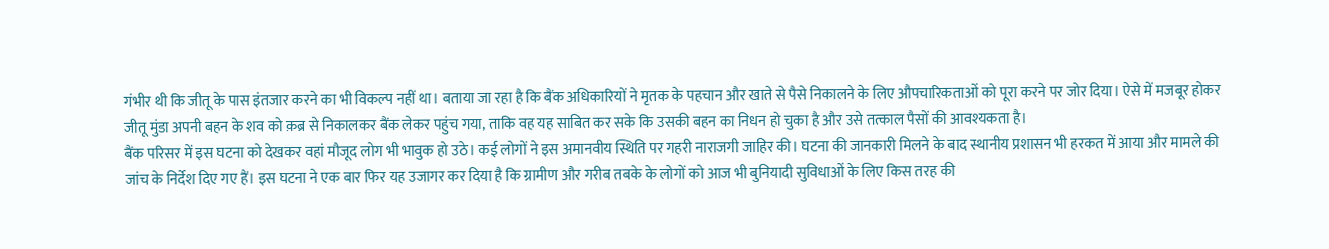गंभीर थी कि जीतू के पास इंतजार करने का भी विकल्प नहीं था। बताया जा रहा है कि बैंक अधिकारियों ने मृतक के पहचान और खाते से पैसे निकालने के लिए औपचारिकताओं को पूरा करने पर जोर दिया। ऐसे में मजबूर होकर जीतू मुंडा अपनी बहन के शव को क़ब्र से निकालकर बैंक लेकर पहुंच गया, ताकि वह यह साबित कर सके कि उसकी बहन का निधन हो चुका है और उसे तत्काल पैसों की आवश्यकता है।
बैंक परिसर में इस घटना को देखकर वहां मौजूद लोग भी भावुक हो उठे। कई लोगों ने इस अमानवीय स्थिति पर गहरी नाराजगी जाहिर की। घटना की जानकारी मिलने के बाद स्थानीय प्रशासन भी हरकत में आया और मामले की जांच के निर्देश दिए गए हैं। इस घटना ने एक बार फिर यह उजागर कर दिया है कि ग्रामीण और गरीब तबके के लोगों को आज भी बुनियादी सुविधाओं के लिए किस तरह की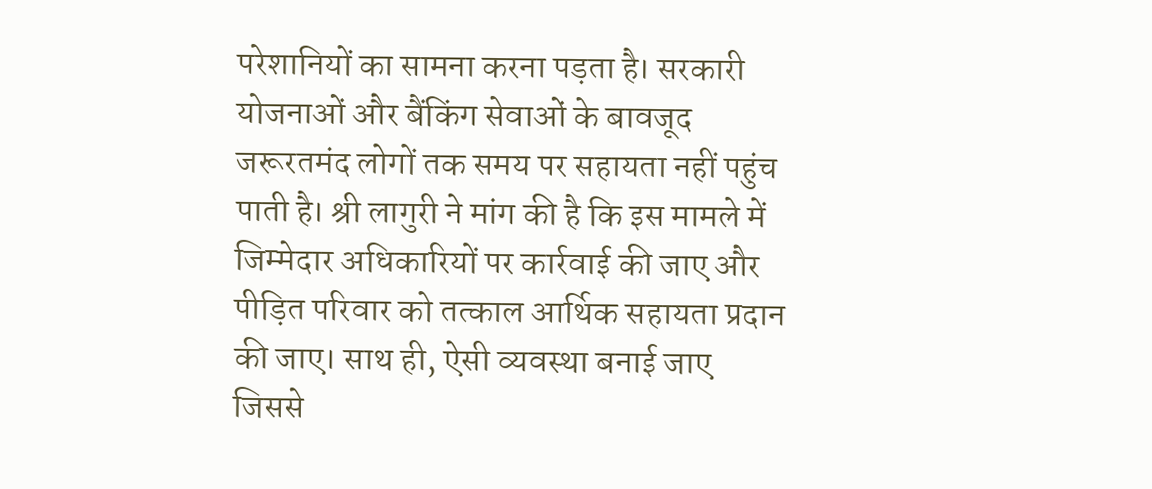परेशानियों का सामना करना पड़ता है। सरकारी योजनाओं और बैंकिंग सेवाओं के बावजूद जरूरतमंद लोगों तक समय पर सहायता नहीं पहुंच पाती है। श्री लागुरी ने मांग की है कि इस मामले में जिम्मेदार अधिकारियों पर कार्रवाई की जाए और पीड़ित परिवार को तत्काल आर्थिक सहायता प्रदान की जाए। साथ ही, ऐसी व्यवस्था बनाई जाए जिससे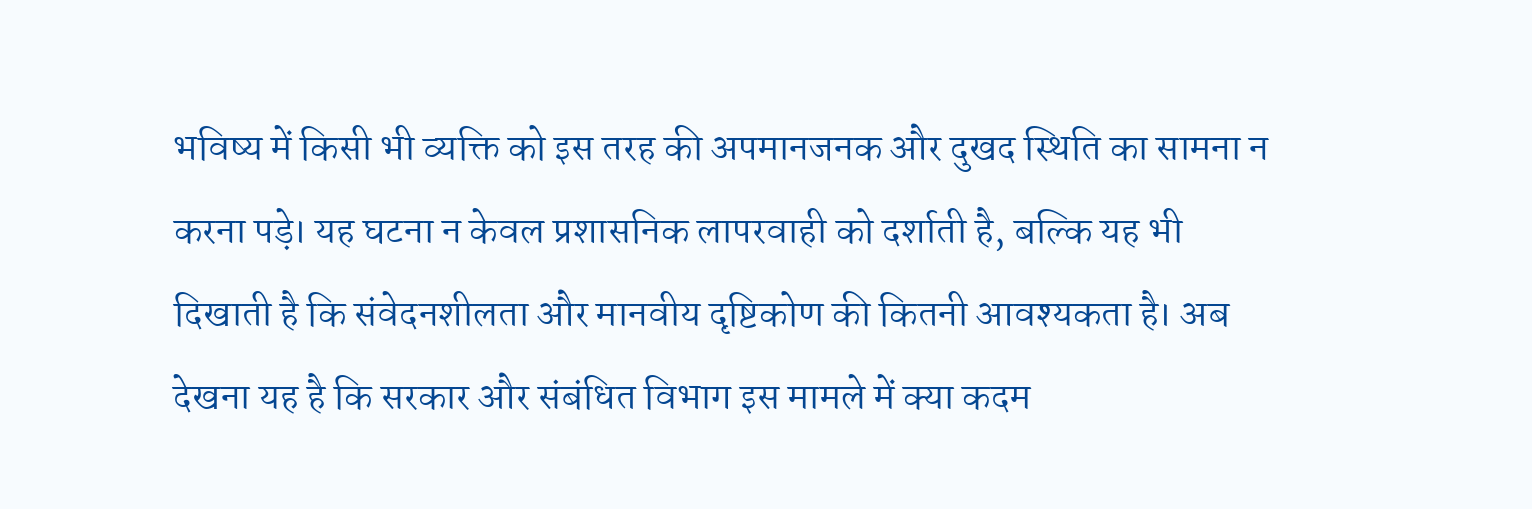भविष्य में किसी भी व्यक्ति को इस तरह की अपमानजनक और दुखद स्थिति का सामना न करना पड़े। यह घटना न केवल प्रशासनिक लापरवाही को दर्शाती है, बल्कि यह भी दिखाती है कि संवेदनशीलता और मानवीय दृष्टिकोण की कितनी आवश्यकता है। अब देखना यह है कि सरकार और संबंधित विभाग इस मामले में क्या कदम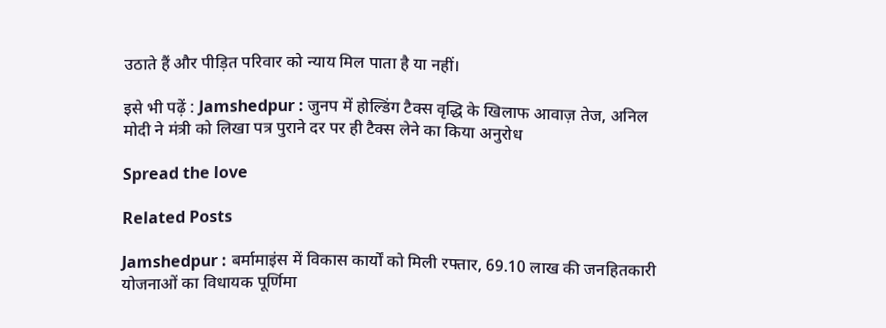उठाते हैं और पीड़ित परिवार को न्याय मिल पाता है या नहीं।

इसे भी पढ़ें : Jamshedpur : जुनप में होल्डिंग टैक्स वृद्धि के खिलाफ आवाज़ तेज, अनिल मोदी ने मंत्री को लिखा पत्र पुराने दर पर ही टैक्स लेने का किया अनुरोध

Spread the love

Related Posts

Jamshedpur : बर्मामाइंस में विकास कार्यों को मिली रफ्तार, 69.10 लाख की जनहितकारी योजनाओं का विधायक पूर्णिमा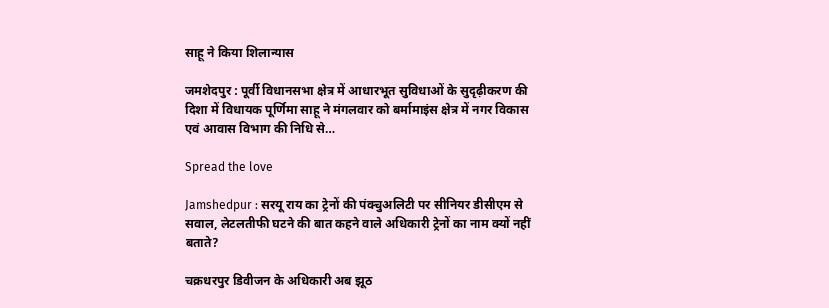साहू ने किया शिलान्यास

जमशेदपुर : पूर्वी विधानसभा क्षेत्र में आधारभूत सुविधाओं के सुदृढ़ीकरण की दिशा में विधायक पूर्णिमा साहू ने मंगलवार को बर्मामाइंस क्षेत्र में नगर विकास एवं आवास विभाग की निधि से…

Spread the love

Jamshedpur : सरयू राय का ट्रेनों की पंक्चुअलिटी पर सीनियर डीसीएम से सवाल, लेटलतीफी घटने की बात कहने वाले अधिकारी ट्रेनों का नाम क्यों नहीं बताते?

चक्रधरपुर डिवीजन के अधिकारी अब झूठ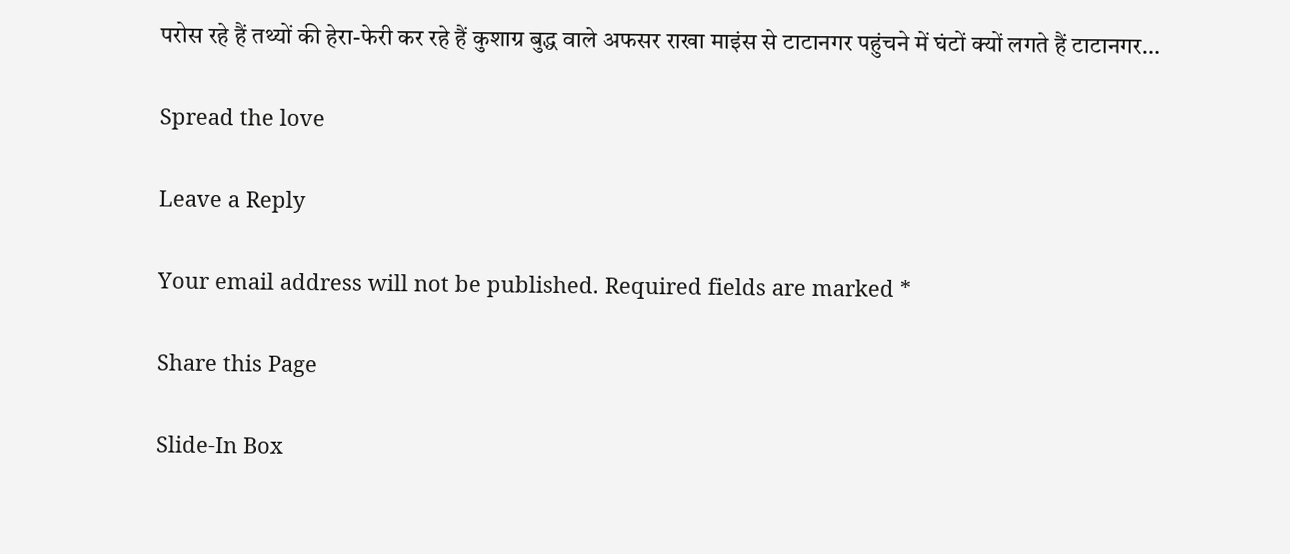परोस रहे हैं तथ्यों की हेरा-फेरी कर रहे हैं कुशाग्र बुद्ध वाले अफसर राखा माइंस से टाटानगर पहुंचने में घंटों क्यों लगते हैं टाटानगर…

Spread the love

Leave a Reply

Your email address will not be published. Required fields are marked *

Share this Page

Slide-In Box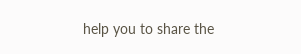help you to share the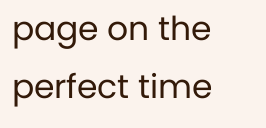page on the perfect time